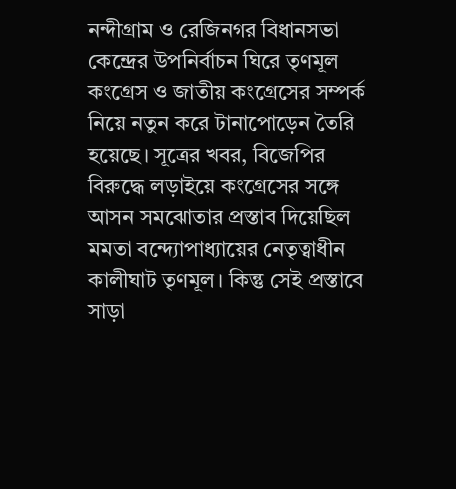নন্দীগ্রাম ও রেজিনগর বিধানসভা কেন্দ্রের উপনির্বাচন ঘিরে তৃণমূল কংগ্রেস ও জাতীয় কংগ্রেসের সম্পর্ক নিয়ে নতুন করে টানাপোড়েন তৈরি হয়েছে। সূত্রের খবর, বিজেপির বিরুদ্ধে লড়াইয়ে কংগ্রেসের সঙ্গে আসন সমঝোতার প্রস্তাব দিয়েছিল মমতা বন্দ্যোপাধ্যায়ের নেতৃত্বাধীন কালীঘাট তৃণমূল। কিন্তু সেই প্রস্তাবে সাড়া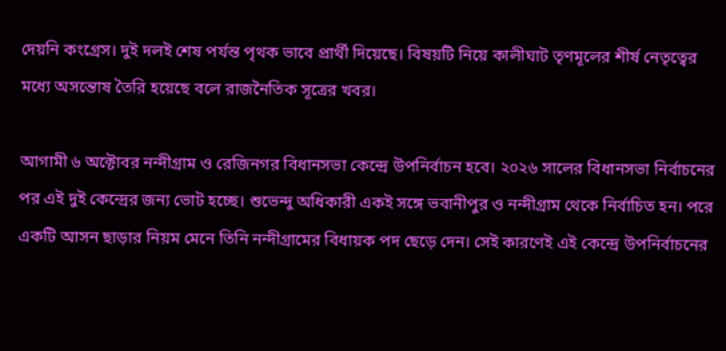দেয়নি কংগ্রেস। দুই দলই শেষ পর্যন্ত পৃথক ভাবে প্রার্থী দিয়েছে। বিষয়টি নিয়ে কালীঘাট তৃণমূলের শীর্ষ নেতৃত্বের মধ্যে অসন্তোষ তৈরি হয়েছে বলে রাজনৈতিক সূত্রের খবর।

আগামী ৬ অক্টোবর নন্দীগ্রাম ও রেজিনগর বিধানসভা কেন্দ্রে উপনির্বাচন হবে। ২০২৬ সালের বিধানসভা নির্বাচনের পর এই দুই কেন্দ্রের জন্য ভোট হচ্ছে। শুভেন্দু অধিকারী একই সঙ্গে ভবানীপুর ও নন্দীগ্রাম থেকে নির্বাচিত হন। পরে একটি আসন ছাড়ার নিয়ম মেনে তিনি নন্দীগ্রামের বিধায়ক পদ ছেড়ে দেন। সেই কারণেই এই কেন্দ্রে উপনির্বাচনের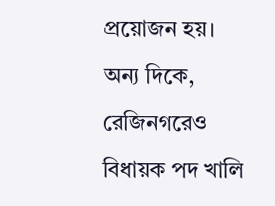প্রয়োজন হয়।
অন্য দিকে, রেজিনগরেও বিধায়ক পদ খালি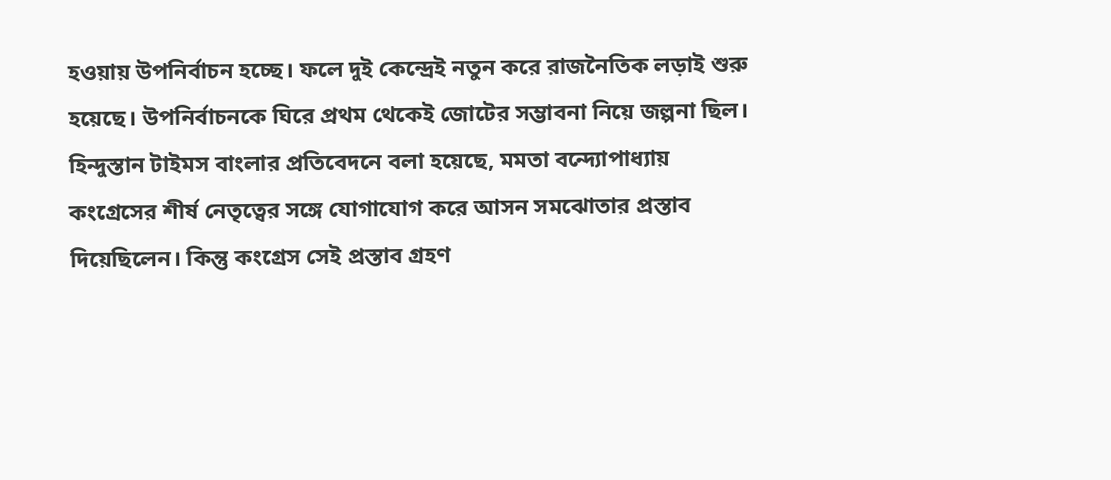হওয়ায় উপনির্বাচন হচ্ছে। ফলে দুই কেন্দ্রেই নতুন করে রাজনৈতিক লড়াই শুরু হয়েছে। উপনির্বাচনকে ঘিরে প্রথম থেকেই জোটের সম্ভাবনা নিয়ে জল্পনা ছিল। হিন্দুস্তান টাইমস বাংলার প্রতিবেদনে বলা হয়েছে, মমতা বন্দ্যোপাধ্যায় কংগ্রেসের শীর্ষ নেতৃত্বের সঙ্গে যোগাযোগ করে আসন সমঝোতার প্রস্তাব দিয়েছিলেন। কিন্তু কংগ্রেস সেই প্রস্তাব গ্রহণ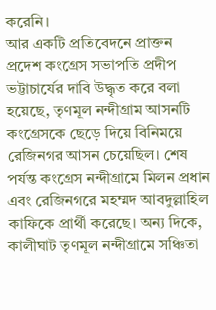করেনি।
আর একটি প্রতিবেদনে প্রাক্তন প্রদেশ কংগ্রেস সভাপতি প্রদীপ ভট্টাচার্যের দাবি উদ্ধৃত করে বলা হয়েছে, তৃণমূল নন্দীগ্রাম আসনটি কংগ্রেসকে ছেড়ে দিয়ে বিনিময়ে রেজিনগর আসন চেয়েছিল। শেষ পর্যন্ত কংগ্রেস নন্দীগ্রামে মিলন প্রধান এবং রেজিনগরে মহম্মদ আবদুল্লাহিল কাফিকে প্রার্থী করেছে। অন্য দিকে, কালীঘাট তৃণমূল নন্দীগ্রামে সঞ্চিতা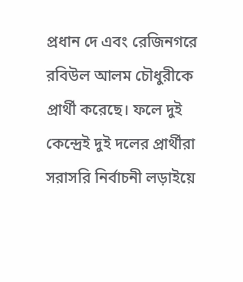প্রধান দে এবং রেজিনগরে রবিউল আলম চৌধুরীকে প্রার্থী করেছে। ফলে দুই কেন্দ্রেই দুই দলের প্রার্থীরা সরাসরি নির্বাচনী লড়াইয়ে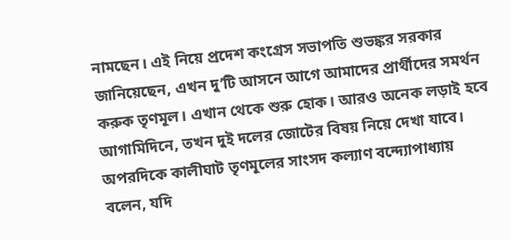নামছেন। এই নিয়ে প্রদেশ কংগ্রেস সভাপতি শুভঙ্কর সরকার জানিয়েছেন, এখন দু’টি আসনে আগে আমাদের প্রার্থীদের সমর্থন করুক তৃণমূল। এখান থেকে শুরু হোক। আরও অনেক লড়াই হবে আগামিদিনে, তখন দুই দলের জোটের বিষয় নিয়ে দেখা যাবে। অপরদিকে কালীঘাট তৃণমূলের সাংসদ কল্যাণ বন্দ্যোপাধ্যায় বলেন, যদি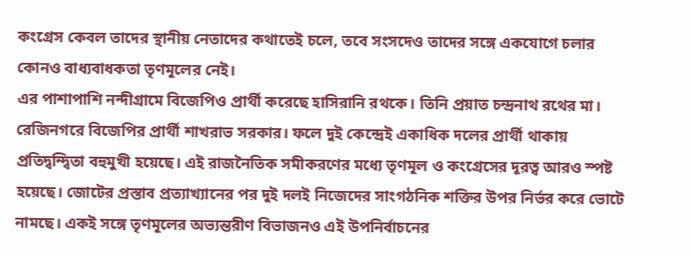কংগ্রেস কেবল তাদের স্থানীয় নেতাদের কথাতেই চলে, তবে সংসদেও তাদের সঙ্গে একযোগে চলার কোনও বাধ্যবাধকতা তৃণমূলের নেই।
এর পাশাপাশি নন্দীগ্রামে বিজেপিও প্রার্থী করেছে হাসিরানি রথকে। তিনি প্রয়াত চন্দ্রনাথ রথের মা। রেজিনগরে বিজেপির প্রার্থী শাখরাভ সরকার। ফলে দুই কেন্দ্রেই একাধিক দলের প্রার্থী থাকায় প্রতিদ্বন্দ্বিতা বহুমুখী হয়েছে। এই রাজনৈতিক সমীকরণের মধ্যে তৃণমূল ও কংগ্রেসের দূরত্ব আরও স্পষ্ট হয়েছে। জোটের প্রস্তাব প্রত্যাখ্যানের পর দুই দলই নিজেদের সাংগঠনিক শক্তির উপর নির্ভর করে ভোটে নামছে। একই সঙ্গে তৃণমূলের অভ্যন্তরীণ বিভাজনও এই উপনির্বাচনের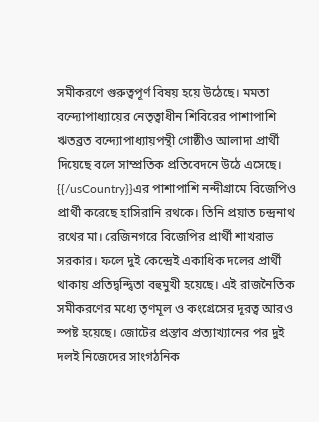সমীকরণে গুরুত্বপূর্ণ বিষয় হয়ে উঠেছে। মমতা বন্দ্যোপাধ্যায়ের নেতৃত্বাধীন শিবিরের পাশাপাশি ঋতব্রত বন্দ্যোপাধ্যায়পন্থী গোষ্ঠীও আলাদা প্রার্থী দিয়েছে বলে সাম্প্রতিক প্রতিবেদনে উঠে এসেছে।
{{/usCountry}}এর পাশাপাশি নন্দীগ্রামে বিজেপিও প্রার্থী করেছে হাসিরানি রথকে। তিনি প্রয়াত চন্দ্রনাথ রথের মা। রেজিনগরে বিজেপির প্রার্থী শাখরাভ সরকার। ফলে দুই কেন্দ্রেই একাধিক দলের প্রার্থী থাকায় প্রতিদ্বন্দ্বিতা বহুমুখী হয়েছে। এই রাজনৈতিক সমীকরণের মধ্যে তৃণমূল ও কংগ্রেসের দূরত্ব আরও স্পষ্ট হয়েছে। জোটের প্রস্তাব প্রত্যাখ্যানের পর দুই দলই নিজেদের সাংগঠনিক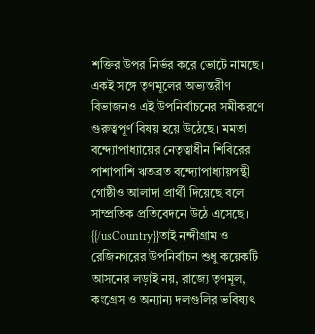শক্তির উপর নির্ভর করে ভোটে নামছে। একই সঙ্গে তৃণমূলের অভ্যন্তরীণ বিভাজনও এই উপনির্বাচনের সমীকরণে গুরুত্বপূর্ণ বিষয় হয়ে উঠেছে। মমতা বন্দ্যোপাধ্যায়ের নেতৃত্বাধীন শিবিরের পাশাপাশি ঋতব্রত বন্দ্যোপাধ্যায়পন্থী গোষ্ঠীও আলাদা প্রার্থী দিয়েছে বলে সাম্প্রতিক প্রতিবেদনে উঠে এসেছে।
{{/usCountry}}তাই নন্দীগ্রাম ও রেজিনগরের উপনির্বাচন শুধু কয়েকটি আসনের লড়াই নয়, রাজ্যে তৃণমূল, কংগ্রেস ও অন্যান্য দলগুলির ভবিষ্যৎ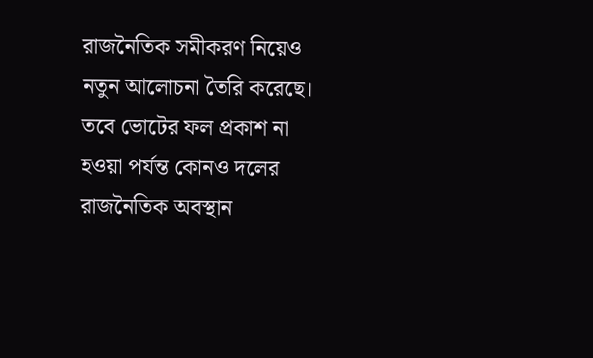রাজনৈতিক সমীকরণ নিয়েও নতুন আলোচনা তৈরি করেছে। তবে ভোটের ফল প্রকাশ না হওয়া পর্যন্ত কোনও দলের রাজনৈতিক অবস্থান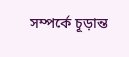সম্পর্কে চূড়ান্ত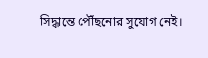সিদ্ধান্তে পৌঁছনোর সুযোগ নেই।